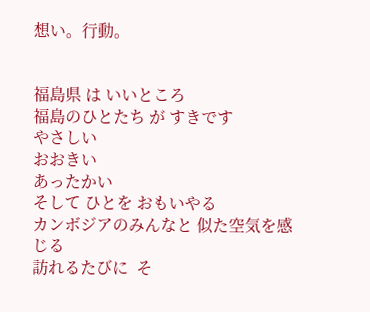想い。行動。


福島県 は いいところ
福島のひとたち が すきです
やさしい
おおきい
あったかい
そして ひとを おもいやる
カンボジアのみんなと 似た空気を感じる
訪れるたびに  そ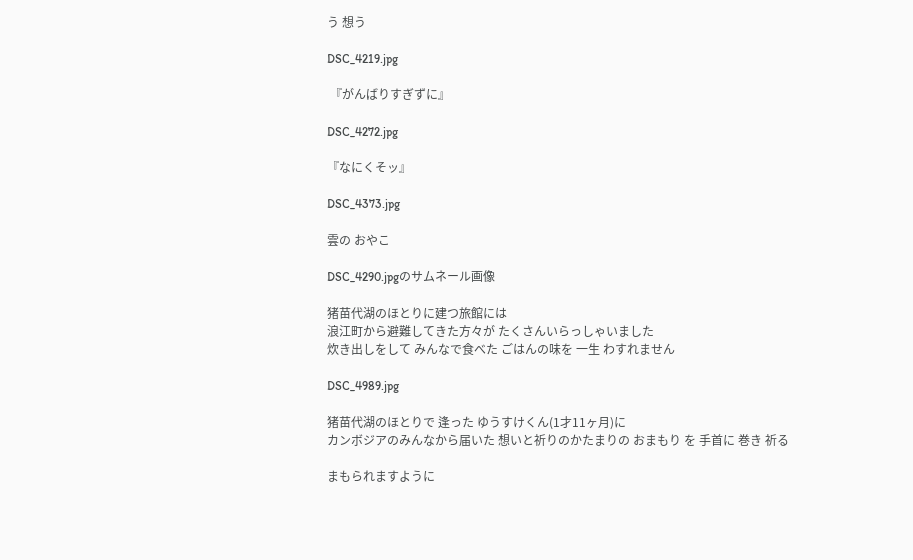う 想う

DSC_4219.jpg

 『がんばりすぎずに』

DSC_4272.jpg

『なにくそッ』

DSC_4373.jpg

雲の おやこ

DSC_4290.jpgのサムネール画像

猪苗代湖のほとりに建つ旅館には
浪江町から避難してきた方々が たくさんいらっしゃいました
炊き出しをして みんなで食べた ごはんの味を 一生 わすれません

DSC_4989.jpg

猪苗代湖のほとりで 逢った ゆうすけくん(1才11ヶ月)に
カンボジアのみんなから届いた 想いと祈りのかたまりの おまもり を 手首に 巻き 祈る

まもられますように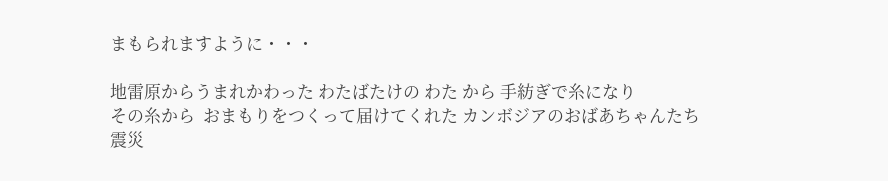まもられますように・・・

地雷原からうまれかわった わたばたけの わた から 手紡ぎで糸になり
その糸から  おまもりをつくって届けてくれた カンボジアのおばあちゃんたち
震災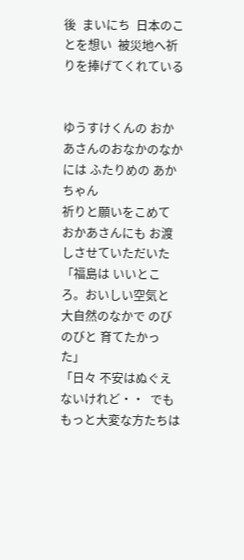後  まいにち  日本のことを想い  被災地へ祈りを捧げてくれている


ゆうすけくんの おかあさんのおなかのなかには ふたりめの あかちゃん
祈りと願いをこめて  おかあさんにも お渡しさせていただいた
「福島は いいところ。おいしい空気と  大自然のなかで のびのびと 育てたかった」
「日々 不安はぬぐえないけれど・・  でも もっと大変な方たちは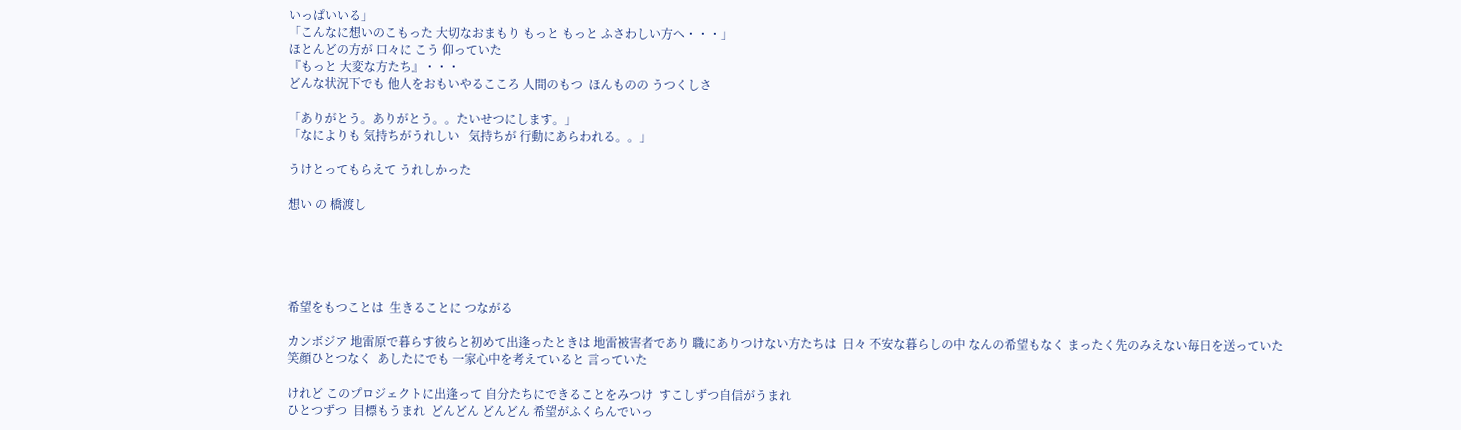いっぱいいる」
「こんなに想いのこもった 大切なおまもり もっと もっと ふさわしい方へ・・・」
ほとんどの方が 口々に こう 仰っていた
『もっと 大変な方たち』・・・
どんな状況下でも 他人をおもいやるこころ 人間のもつ  ほんものの うつくしさ

「ありがとう。ありがとう。。たいせつにします。」
「なによりも 気持ちがうれしい   気持ちが 行動にあらわれる。。」

うけとってもらえて うれしかった

想い の 橋渡し





希望をもつことは  生きることに つながる

カンボジア 地雷原で暮らす彼らと初めて出逢ったときは 地雷被害者であり 職にありつけない方たちは  日々 不安な暮らしの中 なんの希望もなく まったく先のみえない毎日を送っていた
笑顔ひとつなく  あしたにでも 一家心中を考えていると 言っていた

けれど このプロジェクトに出逢って 自分たちにできることをみつけ  すこしずつ自信がうまれ
ひとつずつ  目標もうまれ  どんどん どんどん 希望がふくらんでいっ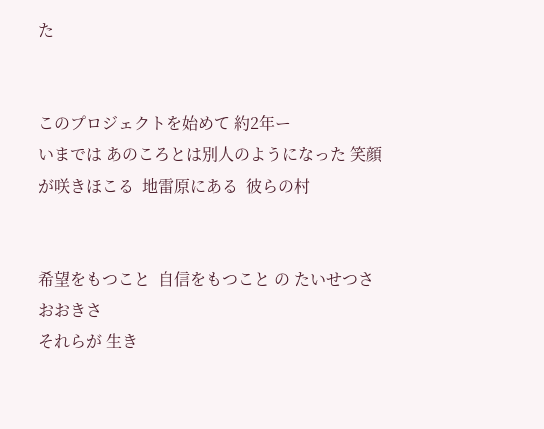た


このプロジェクトを始めて 約2年ー
いまでは あのころとは別人のようになった 笑顔が咲きほこる  地雷原にある  彼らの村


希望をもつこと  自信をもつこと の たいせつさ  おおきさ
それらが 生き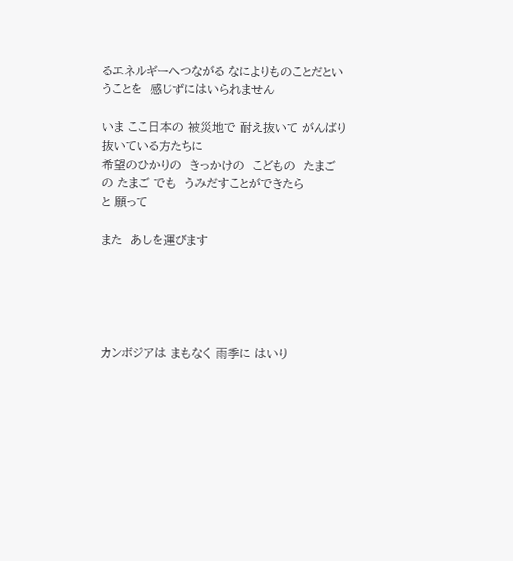るエネルギーへつながる なによりものことだということを  感じずにはいられません

いま ここ日本の 被災地で 耐え抜いて がんばり抜いている方たちに
希望のひかりの  きっかけの  こどもの  たまご の たまご でも  うみだすことができたら
と 願って

また  あしを運びます





カンボジアは まもなく 雨季に はいり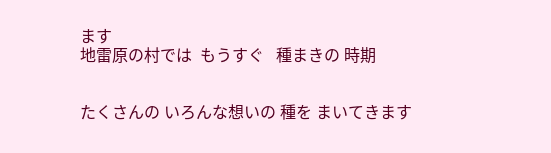ます
地雷原の村では  もうすぐ   種まきの 時期


たくさんの いろんな想いの 種を まいてきます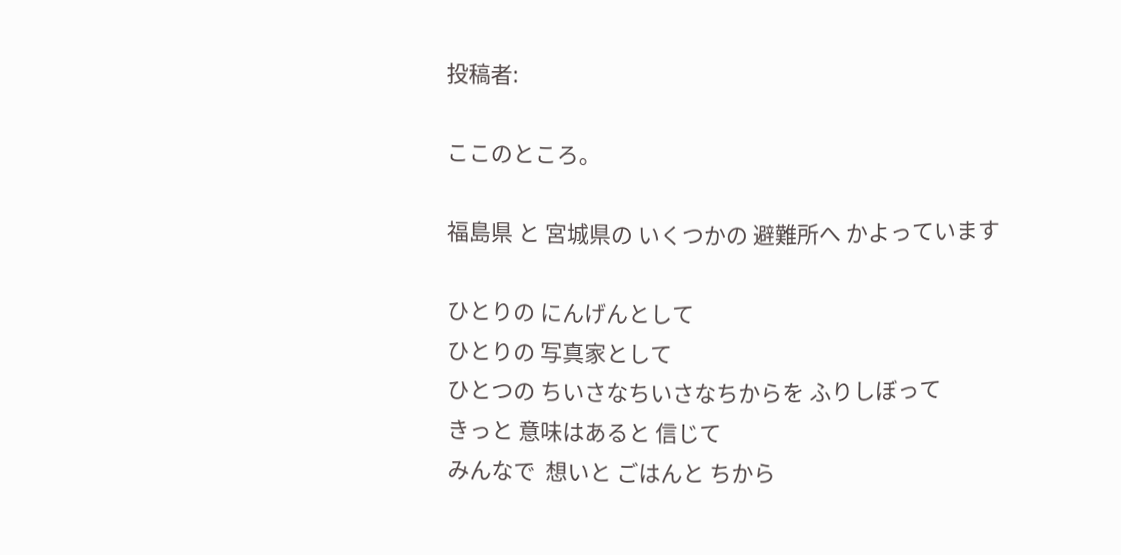投稿者:

ここのところ。

福島県 と 宮城県の いくつかの 避難所へ かよっています

ひとりの にんげんとして
ひとりの 写真家として
ひとつの ちいさなちいさなちからを ふりしぼって
きっと 意味はあると 信じて
みんなで  想いと ごはんと ちから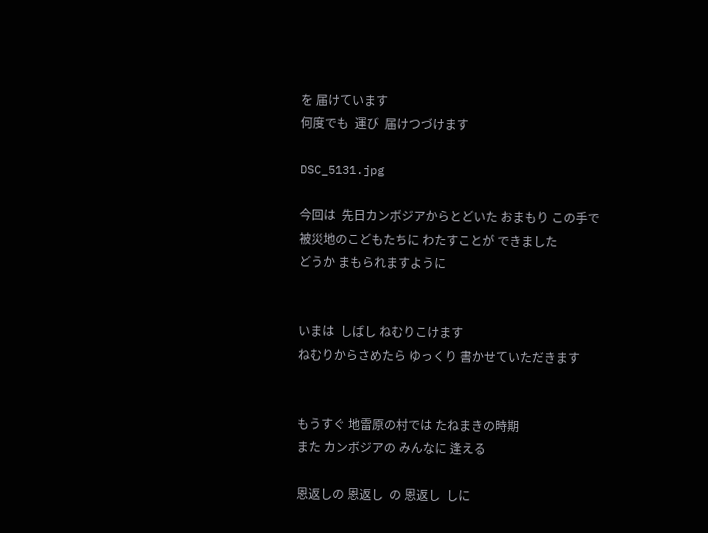を 届けています
何度でも  運び  届けつづけます

DSC_5131.jpg

今回は  先日カンボジアからとどいた おまもり この手で被災地のこどもたちに わたすことが できました
どうか まもられますように


いまは  しばし ねむりこけます
ねむりからさめたら ゆっくり 書かせていただきます


もうすぐ 地雷原の村では たねまきの時期
また カンボジアの みんなに 逢える

恩返しの 恩返し  の 恩返し  しに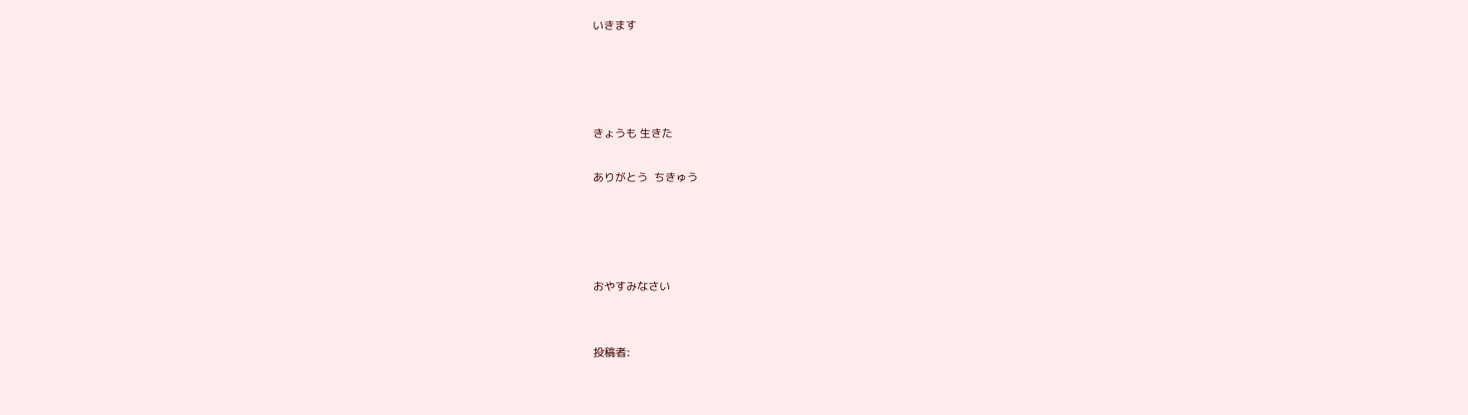いきます




きょうも 生きた

ありがとう  ちきゅう




おやすみなさい


投稿者: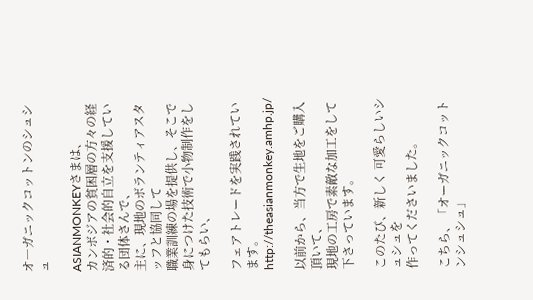オ―ガニックコットンのシュシュ

ASIANMONKEYさまは、
カンボジアの貧困層の方々の経済的・社会的自立を支援している団体さんで、
主に、現地のボランティアスタッフと協同して
職業訓練の場を提供し、そこで身につけた技術で小物制作をしてもらい、

フェアトレードを実践されています。
http://theasianmonkey.amhp.jp/

以前から、当方で生地をご購入頂いて、
現地の工房で素敵な加工をして下さっています。

このたび、新しく 可愛らしいシュシュを
作ってくださいました。

こちら、「オーガニックコットンシュシュ」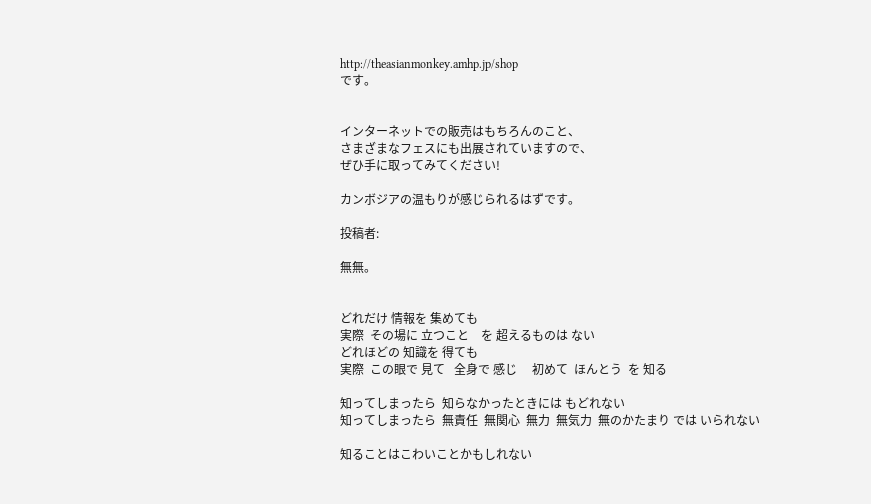http://theasianmonkey.amhp.jp/shop
です。


インターネットでの販売はもちろんのこと、
さまざまなフェスにも出展されていますので、
ぜひ手に取ってみてください!

カンボジアの温もりが感じられるはずです。

投稿者:

無無。


どれだけ 情報を 集めても
実際  その場に 立つこと    を 超えるものは ない
どれほどの 知識を 得ても
実際  この眼で 見て   全身で 感じ     初めて  ほんとう  を 知る

知ってしまったら  知らなかったときには もどれない
知ってしまったら  無責任  無関心  無力  無気力  無のかたまり では いられない

知ることはこわいことかもしれない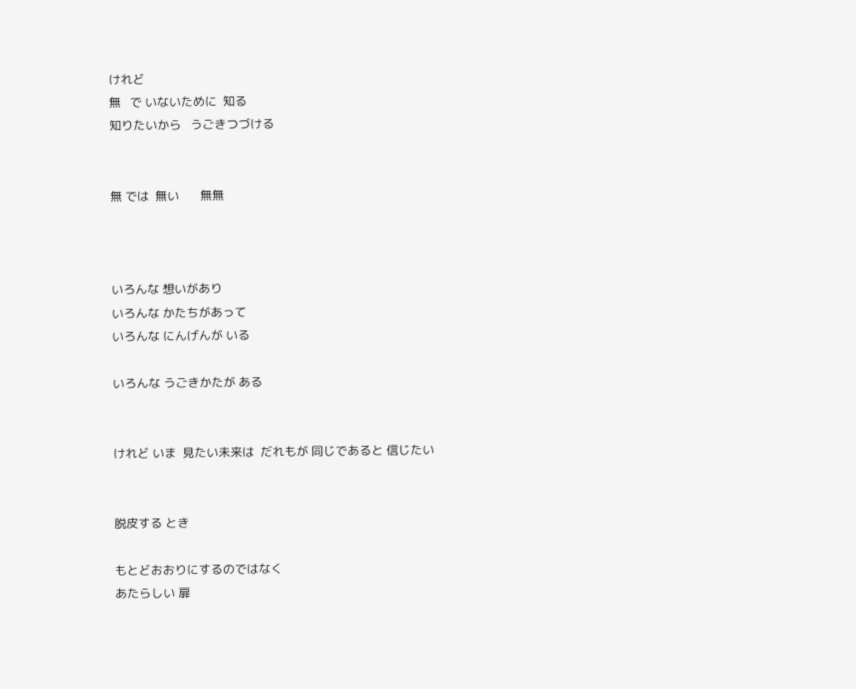けれど
無   で いないために  知る
知りたいから   うごきつづける


無 では  無い       無無



いろんな 想いがあり
いろんな かたちがあって
いろんな にんげんが いる

いろんな うごきかたが ある


けれど いま  見たい未来は  だれもが 同じであると 信じたい


脱皮する とき

もとどおおりにするのではなく
あたらしい 扉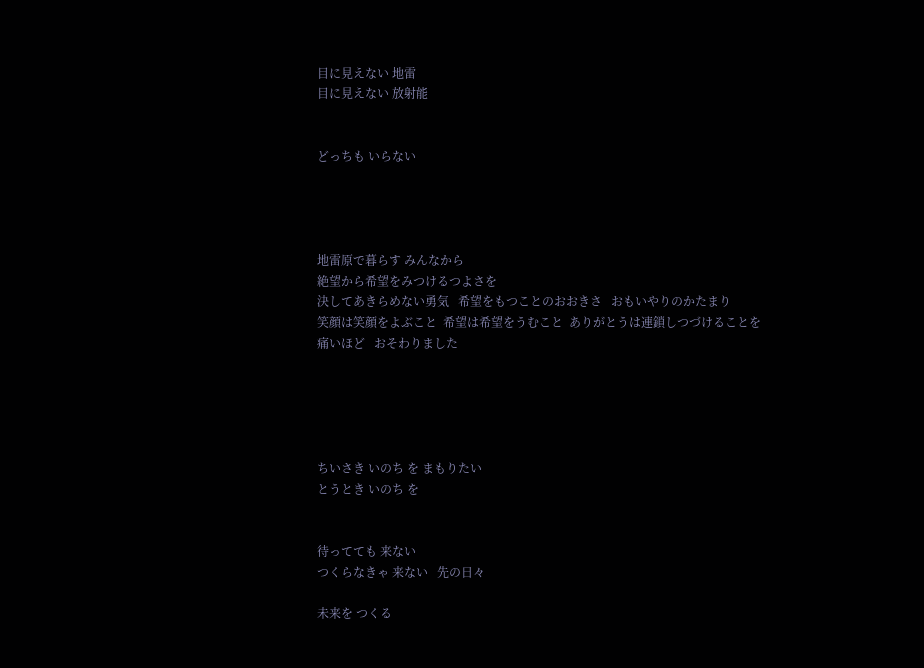目に見えない 地雷
目に見えない 放射能


どっちも いらない




地雷原で暮らす みんなから
絶望から希望をみつけるつよさを
決してあきらめない勇気   希望をもつことのおおきさ   おもいやりのかたまり
笑顔は笑顔をよぶこと  希望は希望をうむこと  ありがとうは連鎖しつづけることを
痛いほど   おそわりました





ちいさき いのち を まもりたい
とうとき いのち を


待ってても 来ない
つくらなきゃ 来ない   先の日々

未来を つくる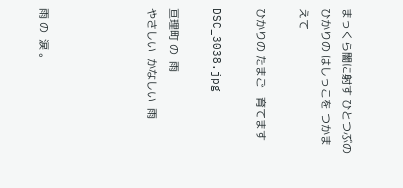まっくら闇に射す ひとつぶの ひかりの はしっこを つかまえて

ひかりの たまご   育てます

DSC_3038.jpg

亘理町 の  雨
やさしい  かなしい  雨




雨 の  涙 。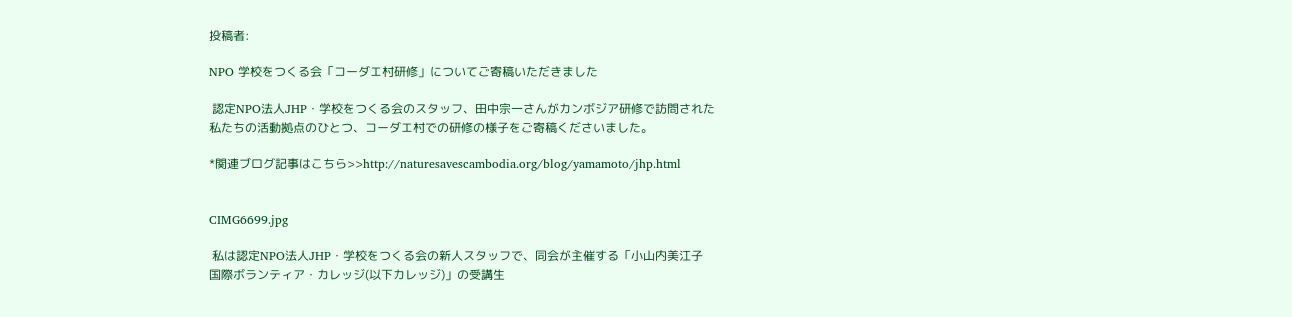投稿者:

NPO 学校をつくる会「コーダエ村研修」についてご寄稿いただきました

 認定NPO法人JHP・学校をつくる会のスタッフ、田中宗一さんがカンボジア研修で訪問された
私たちの活動拠点のひとつ、コーダエ村での研修の様子をご寄稿くださいました。

*関連ブログ記事はこちら>>http://naturesavescambodia.org/blog/yamamoto/jhp.html


CIMG6699.jpg

 私は認定NPO法人JHP・学校をつくる会の新人スタッフで、同会が主催する「小山内美江子
国際ボランティア・カレッジ(以下カレッジ)」の受講生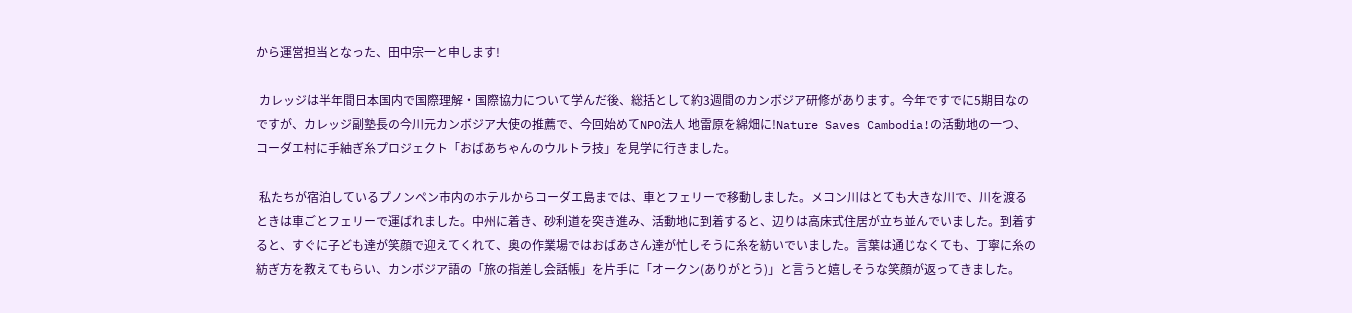から運営担当となった、田中宗一と申します!

 カレッジは半年間日本国内で国際理解・国際協力について学んだ後、総括として約3週間のカンボジア研修があります。今年ですでに5期目なのですが、カレッジ副塾長の今川元カンボジア大使の推薦で、今回始めてNPO法人 地雷原を綿畑に!Nature Saves Cambodia!の活動地の一つ、コーダエ村に手紬ぎ糸プロジェクト「おばあちゃんのウルトラ技」を見学に行きました。

 私たちが宿泊しているプノンペン市内のホテルからコーダエ島までは、車とフェリーで移動しました。メコン川はとても大きな川で、川を渡るときは車ごとフェリーで運ばれました。中州に着き、砂利道を突き進み、活動地に到着すると、辺りは高床式住居が立ち並んでいました。到着すると、すぐに子ども達が笑顔で迎えてくれて、奥の作業場ではおばあさん達が忙しそうに糸を紡いでいました。言葉は通じなくても、丁寧に糸の紡ぎ方を教えてもらい、カンボジア語の「旅の指差し会話帳」を片手に「オークン(ありがとう)」と言うと嬉しそうな笑顔が返ってきました。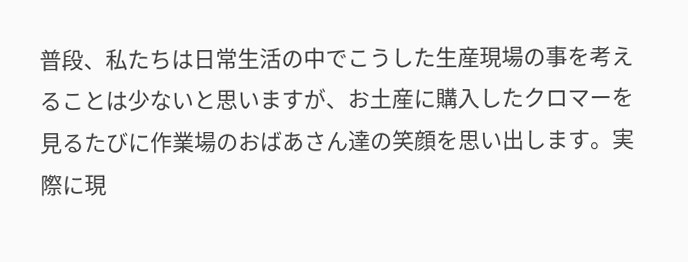普段、私たちは日常生活の中でこうした生産現場の事を考えることは少ないと思いますが、お土産に購入したクロマーを見るたびに作業場のおばあさん達の笑顔を思い出します。実際に現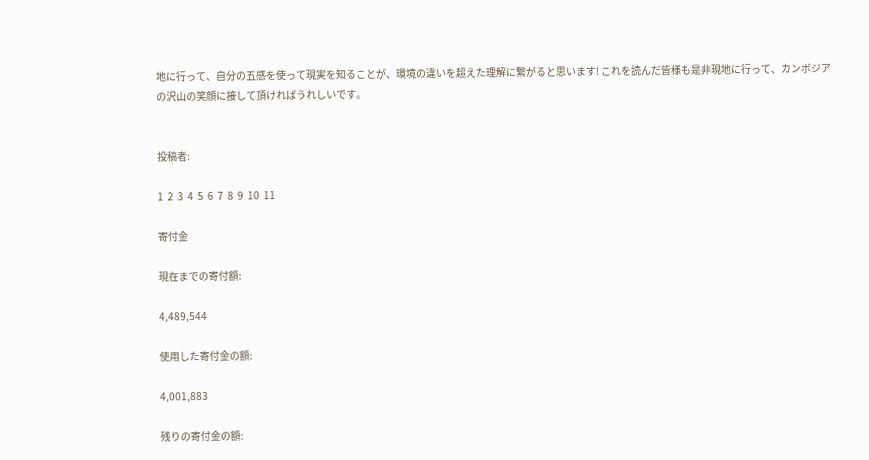地に行って、自分の五感を使って現実を知ることが、環境の違いを超えた理解に繋がると思います! これを読んだ皆様も是非現地に行って、カンボジアの沢山の笑顔に接して頂ければうれしいです。


投稿者:

1  2  3  4  5  6  7  8  9  10  11

寄付金

現在までの寄付額:

4,489,544

使用した寄付金の額:

4,001,883

残りの寄付金の額: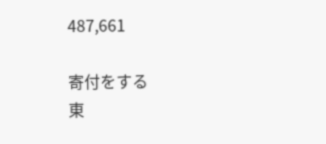487,661

寄付をする
東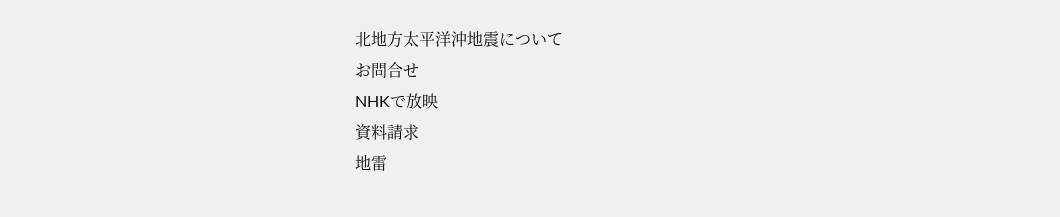北地方太平洋沖地震について
お問合せ
NHKで放映
資料請求
地雷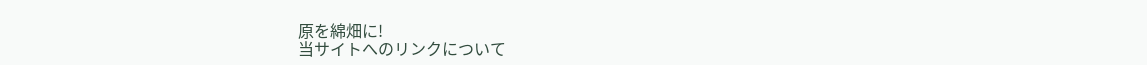原を綿畑に!
当サイトへのリンクについて